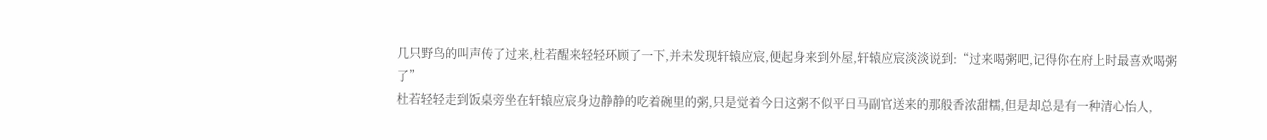几只野鸟的叫声传了过来,杜若醒来轻轻环顾了一下,并未发现轩辕应宸,便起身来到外屋,轩辕应宸淡淡说到:“过来喝粥吧,记得你在府上时最喜欢喝粥了”
杜若轻轻走到饭桌旁坐在轩辕应宸身边静静的吃着碗里的粥,只是觉着今日这粥不似平日马副官送来的那般香浓甜糯,但是却总是有一种清心怡人,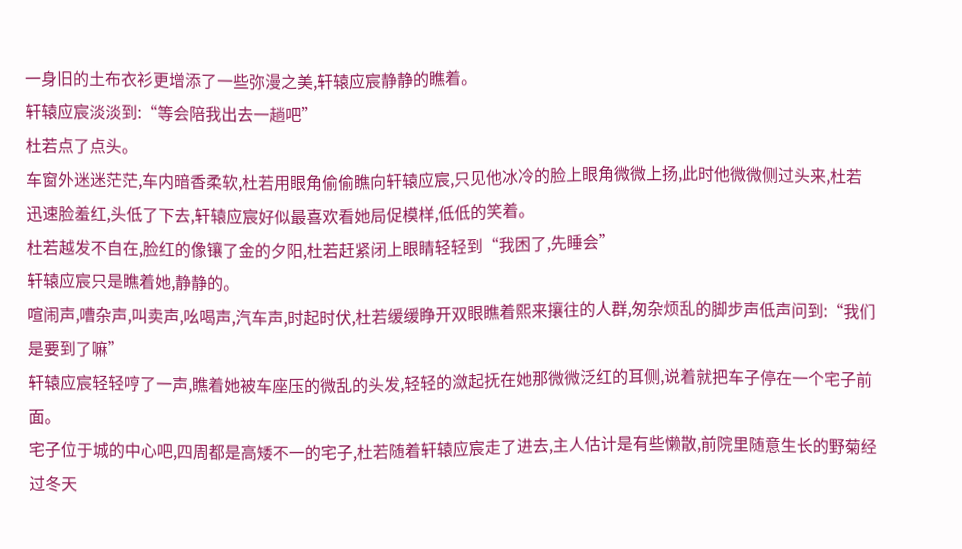一身旧的土布衣衫更增添了一些弥漫之美,轩辕应宸静静的瞧着。
轩辕应宸淡淡到:“等会陪我出去一趟吧”
杜若点了点头。
车窗外迷迷茫茫,车内暗香柔软,杜若用眼角偷偷瞧向轩辕应宸,只见他冰冷的脸上眼角微微上扬,此时他微微侧过头来,杜若迅速脸羞红,头低了下去,轩辕应宸好似最喜欢看她局促模样,低低的笑着。
杜若越发不自在,脸红的像镶了金的夕阳,杜若赶紧闭上眼睛轻轻到“我困了,先睡会”
轩辕应宸只是瞧着她,静静的。
喧闹声,嘈杂声,叫卖声,吆喝声,汽车声,时起时伏,杜若缓缓睁开双眼瞧着熙来攘往的人群,匆杂烦乱的脚步声低声问到:“我们是要到了嘛”
轩辕应宸轻轻哼了一声,瞧着她被车座压的微乱的头发,轻轻的潋起抚在她那微微泛红的耳侧,说着就把车子停在一个宅子前面。
宅子位于城的中心吧,四周都是高矮不一的宅子,杜若随着轩辕应宸走了进去,主人估计是有些懒散,前院里随意生长的野菊经过冬天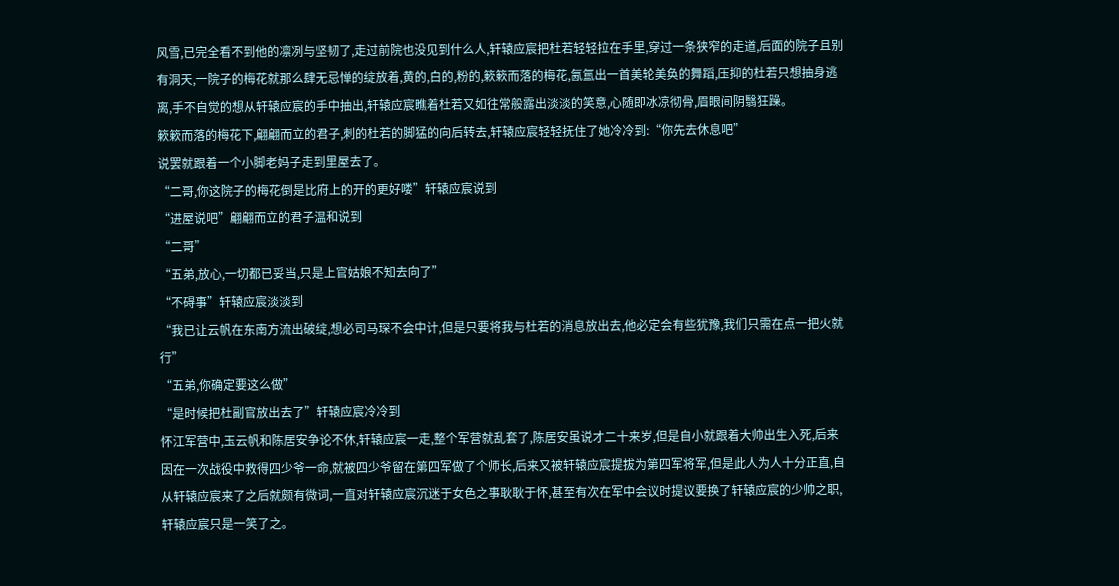风雪,已完全看不到他的凛冽与坚韧了,走过前院也没见到什么人,轩辕应宸把杜若轻轻拉在手里,穿过一条狭窄的走道,后面的院子且别有洞天,一院子的梅花就那么肆无忌惮的绽放着,黄的,白的,粉的,簌簌而落的梅花,氤氲出一首美轮美奂的舞蹈,压抑的杜若只想抽身逃离,手不自觉的想从轩辕应宸的手中抽出,轩辕应宸瞧着杜若又如往常般露出淡淡的笑意,心随即冰凉彻骨,眉眼间阴翳狂躁。
簌簌而落的梅花下,翩翩而立的君子,刺的杜若的脚猛的向后转去,轩辕应宸轻轻抚住了她冷冷到:“你先去休息吧”
说罢就跟着一个小脚老妈子走到里屋去了。
“二哥,你这院子的梅花倒是比府上的开的更好喽”轩辕应宸说到
“进屋说吧”翩翩而立的君子温和说到
“二哥”
“五弟,放心,一切都已妥当,只是上官姑娘不知去向了”
“不碍事”轩辕应宸淡淡到
“我已让云帆在东南方流出破绽,想必司马琛不会中计,但是只要将我与杜若的消息放出去,他必定会有些犹豫,我们只需在点一把火就行”
“五弟,你确定要这么做”
“是时候把杜副官放出去了”轩辕应宸冷冷到
怀江军营中,玉云帆和陈居安争论不休,轩辕应宸一走,整个军营就乱套了,陈居安虽说才二十来岁,但是自小就跟着大帅出生入死,后来因在一次战役中救得四少爷一命,就被四少爷留在第四军做了个师长,后来又被轩辕应宸提拔为第四军将军,但是此人为人十分正直,自从轩辕应宸来了之后就颇有微词,一直对轩辕应宸沉迷于女色之事耿耿于怀,甚至有次在军中会议时提议要换了轩辕应宸的少帅之职,轩辕应宸只是一笑了之。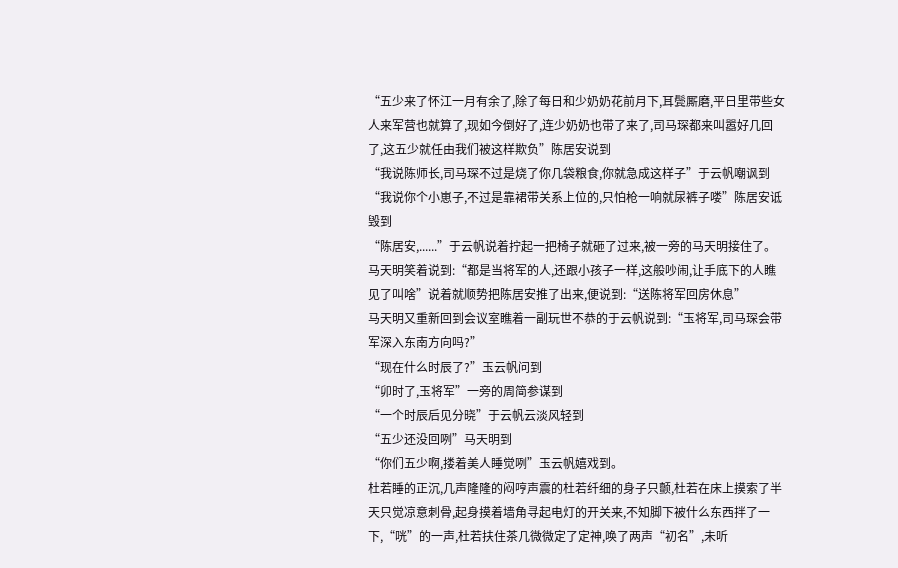“五少来了怀江一月有余了,除了每日和少奶奶花前月下,耳鬓厮磨,平日里带些女人来军营也就算了,现如今倒好了,连少奶奶也带了来了,司马琛都来叫嚣好几回了,这五少就任由我们被这样欺负”陈居安说到
“我说陈师长,司马琛不过是烧了你几袋粮食,你就急成这样子”于云帆嘲讽到
“我说你个小崽子,不过是靠裙带关系上位的,只怕枪一响就尿裤子喽”陈居安诋毁到
“陈居安,......”于云帆说着拧起一把椅子就砸了过来,被一旁的马天明接住了。
马天明笑着说到:“都是当将军的人,还跟小孩子一样,这般吵闹,让手底下的人瞧见了叫啥”说着就顺势把陈居安推了出来,便说到:“送陈将军回房休息”
马天明又重新回到会议室瞧着一副玩世不恭的于云帆说到:“玉将军,司马琛会带军深入东南方向吗?”
“现在什么时辰了?”玉云帆问到
“卯时了,玉将军”一旁的周简参谋到
“一个时辰后见分晓”于云帆云淡风轻到
“五少还没回咧”马天明到
“你们五少啊,搂着美人睡觉咧”玉云帆嬉戏到。
杜若睡的正沉,几声隆隆的闷哼声震的杜若纤细的身子只颤,杜若在床上摸索了半天只觉凉意刺骨,起身摸着墙角寻起电灯的开关来,不知脚下被什么东西拌了一下,“咣”的一声,杜若扶住茶几微微定了定神,唤了两声“初名”,未听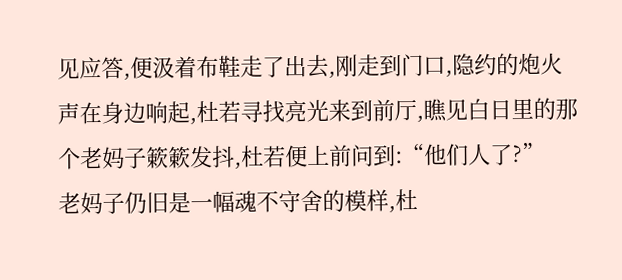见应答,便汲着布鞋走了出去,刚走到门口,隐约的炮火声在身边响起,杜若寻找亮光来到前厅,瞧见白日里的那个老妈子簌簌发抖,杜若便上前问到:“他们人了?”
老妈子仍旧是一幅魂不守舍的模样,杜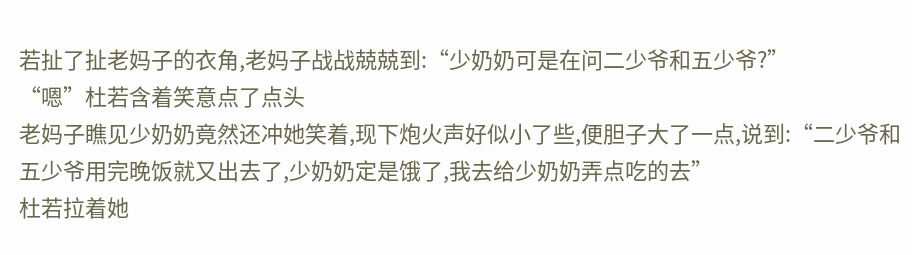若扯了扯老妈子的衣角,老妈子战战兢兢到:“少奶奶可是在问二少爷和五少爷?”
“嗯”杜若含着笑意点了点头
老妈子瞧见少奶奶竟然还冲她笑着,现下炮火声好似小了些,便胆子大了一点,说到:“二少爷和五少爷用完晚饭就又出去了,少奶奶定是饿了,我去给少奶奶弄点吃的去”
杜若拉着她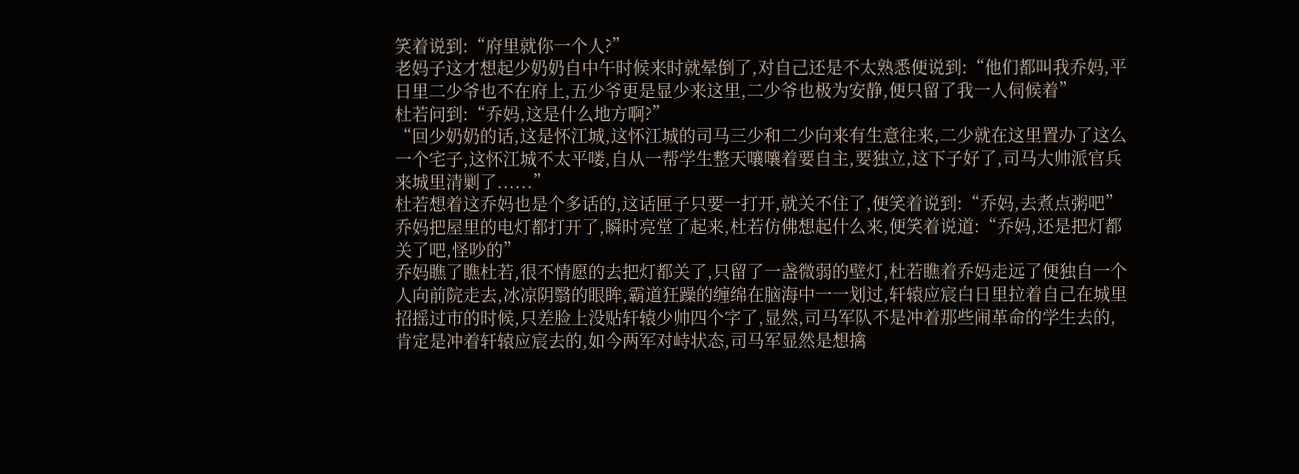笑着说到:“府里就你一个人?”
老妈子这才想起少奶奶自中午时候来时就晕倒了,对自己还是不太熟悉便说到:“他们都叫我乔妈,平日里二少爷也不在府上,五少爷更是显少来这里,二少爷也极为安静,便只留了我一人伺候着”
杜若问到:“乔妈,这是什么地方啊?”
“回少奶奶的话,这是怀江城,这怀江城的司马三少和二少向来有生意往来,二少就在这里置办了这么一个宅子,这怀江城不太平喽,自从一帮学生整天嚷嚷着要自主,要独立,这下子好了,司马大帅派官兵来城里清剿了......”
杜若想着这乔妈也是个多话的,这话匣子只要一打开,就关不住了,便笑着说到:“乔妈,去煮点粥吧”
乔妈把屋里的电灯都打开了,瞬时亮堂了起来,杜若仿佛想起什么来,便笑着说道:“乔妈,还是把灯都关了吧,怪吵的”
乔妈瞧了瞧杜若,很不情愿的去把灯都关了,只留了一盏微弱的壁灯,杜若瞧着乔妈走远了便独自一个人向前院走去,冰凉阴翳的眼眸,霸道狂躁的缠绵在脑海中一一划过,轩辕应宸白日里拉着自己在城里招摇过市的时候,只差脸上没贴轩辕少帅四个字了,显然,司马军队不是冲着那些闹革命的学生去的,肯定是冲着轩辕应宸去的,如今两军对峙状态,司马军显然是想擒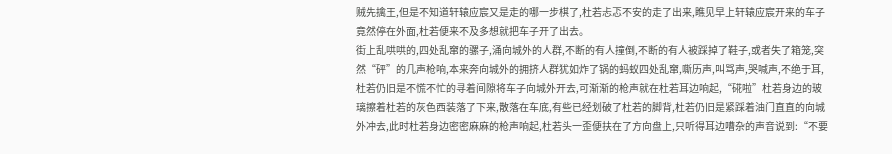贼先擒王,但是不知道轩辕应宸又是走的哪一步棋了,杜若忐忑不安的走了出来,瞧见早上轩辕应宸开来的车子竟然停在外面,杜若便来不及多想就把车子开了出去。
街上乱哄哄的,四处乱窜的骡子,涌向城外的人群,不断的有人撞倒,不断的有人被踩掉了鞋子,或者失了箱笼,突然“砰”的几声枪响,本来奔向城外的拥挤人群犹如炸了锅的蚂蚁四处乱窜,嘶历声,叫骂声,哭喊声,不绝于耳,杜若仍旧是不慌不忙的寻着间隙将车子向城外开去,可渐渐的枪声就在杜若耳边响起,“硴啦”杜若身边的玻璃擦着杜若的灰色西装落了下来,散落在车底,有些已经划破了杜若的脚背,杜若仍旧是紧踩着油门直直的向城外冲去,此时杜若身边密密麻麻的枪声响起,杜若头一歪便扶在了方向盘上,只听得耳边嘈杂的声音说到:“不要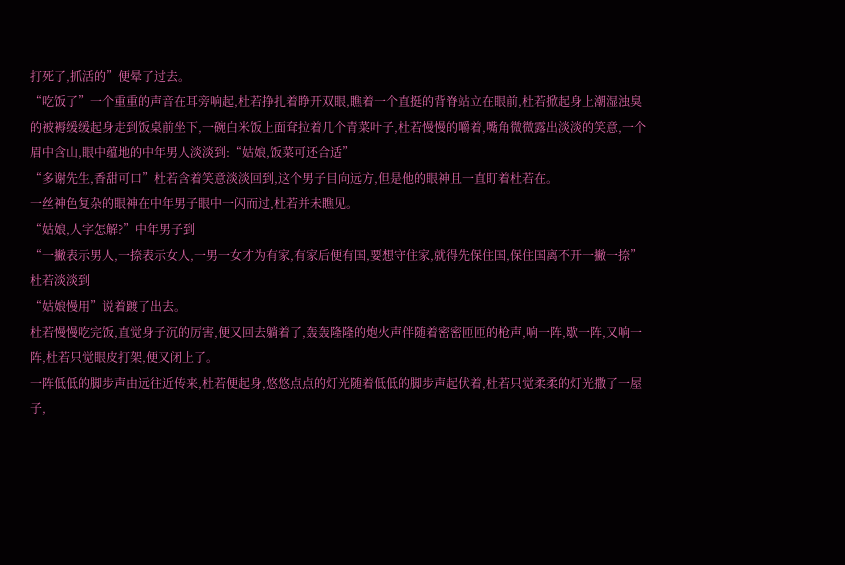打死了,抓活的”便晕了过去。
“吃饭了”一个重重的声音在耳旁响起,杜若挣扎着睁开双眼,瞧着一个直挺的背脊站立在眼前,杜若掀起身上潮湿浊臭的被褥缓缓起身走到饭桌前坐下,一碗白米饭上面耷拉着几个青菜叶子,杜若慢慢的嚼着,嘴角微微露出淡淡的笑意,一个眉中含山,眼中蕴地的中年男人淡淡到:“姑娘,饭菜可还合适”
“多谢先生,香甜可口”杜若含着笑意淡淡回到,这个男子目向远方,但是他的眼神且一直盯着杜若在。
一丝神色复杂的眼神在中年男子眼中一闪而过,杜若并未瞧见。
“姑娘,人字怎解?”中年男子到
“一撇表示男人,一捺表示女人,一男一女才为有家,有家后便有国,要想守住家,就得先保住国,保住国离不开一撇一捺”杜若淡淡到
“姑娘慢用”说着踱了出去。
杜若慢慢吃完饭,直觉身子沉的厉害,便又回去躺着了,轰轰隆隆的炮火声伴随着密密匝匝的枪声,响一阵,歇一阵,又响一阵,杜若只觉眼皮打架,便又闭上了。
一阵低低的脚步声由远往近传来,杜若便起身,悠悠点点的灯光随着低低的脚步声起伏着,杜若只觉柔柔的灯光撒了一屋子,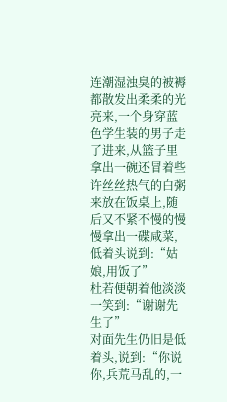连潮湿浊臭的被褥都散发出柔柔的光亮来,一个身穿蓝色学生装的男子走了进来,从篮子里拿出一碗还冒着些许丝丝热气的白粥来放在饭桌上,随后又不紧不慢的慢慢拿出一碟咸菜,低着头说到:“姑娘,用饭了”
杜若便朝着他淡淡一笑到:“谢谢先生了”
对面先生仍旧是低着头,说到:“你说你,兵荒马乱的,一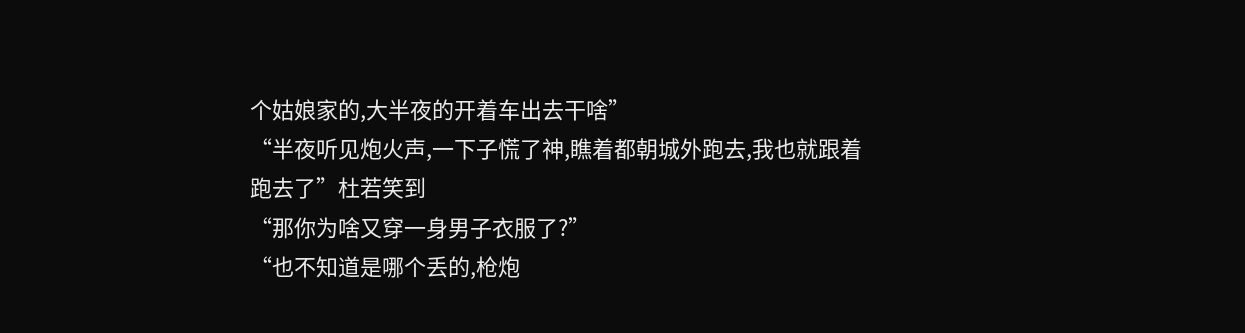个姑娘家的,大半夜的开着车出去干啥”
“半夜听见炮火声,一下子慌了神,瞧着都朝城外跑去,我也就跟着跑去了”杜若笑到
“那你为啥又穿一身男子衣服了?”
“也不知道是哪个丢的,枪炮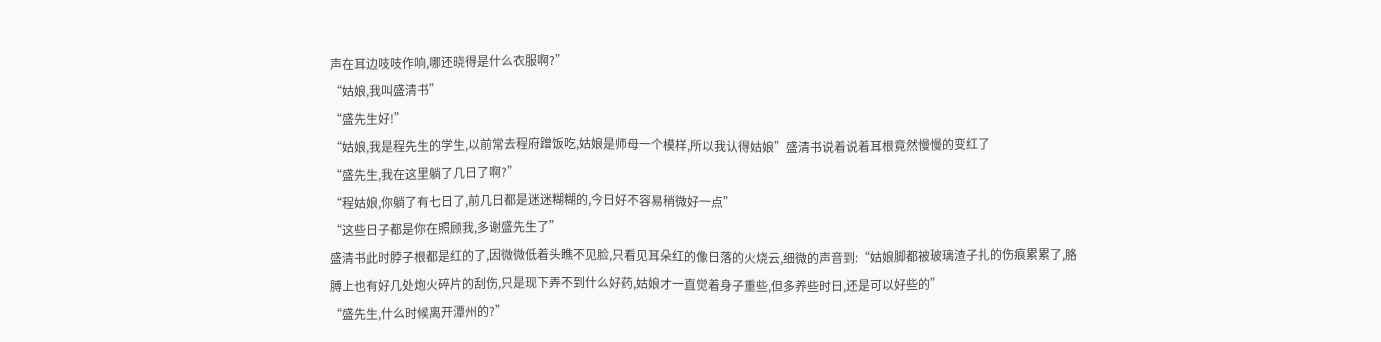声在耳边吱吱作响,哪还晓得是什么衣服啊?”
“姑娘,我叫盛清书”
“盛先生好!”
“姑娘,我是程先生的学生,以前常去程府蹭饭吃,姑娘是师母一个模样,所以我认得姑娘”盛清书说着说着耳根竟然慢慢的变红了
“盛先生,我在这里躺了几日了啊?”
“程姑娘,你躺了有七日了,前几日都是迷迷糊糊的,今日好不容易稍微好一点”
“这些日子都是你在照顾我,多谢盛先生了”
盛清书此时脖子根都是红的了,因微微低着头瞧不见脸,只看见耳朵红的像日落的火烧云,细微的声音到:“姑娘脚都被玻璃渣子扎的伤痕累累了,胳膊上也有好几处炮火碎片的刮伤,只是现下弄不到什么好药,姑娘才一直觉着身子重些,但多养些时日,还是可以好些的”
“盛先生,什么时候离开潭州的?”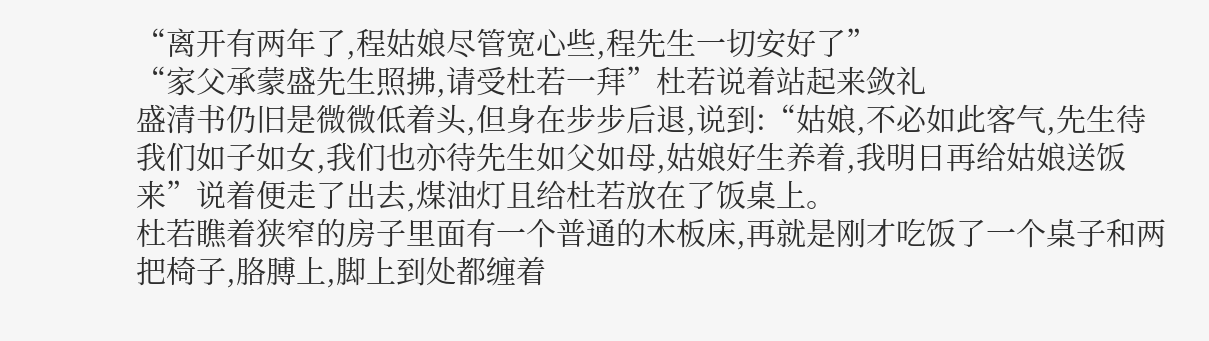“离开有两年了,程姑娘尽管宽心些,程先生一切安好了”
“家父承蒙盛先生照拂,请受杜若一拜”杜若说着站起来敛礼
盛清书仍旧是微微低着头,但身在步步后退,说到:“姑娘,不必如此客气,先生待我们如子如女,我们也亦待先生如父如母,姑娘好生养着,我明日再给姑娘送饭来”说着便走了出去,煤油灯且给杜若放在了饭桌上。
杜若瞧着狭窄的房子里面有一个普通的木板床,再就是刚才吃饭了一个桌子和两把椅子,胳膊上,脚上到处都缠着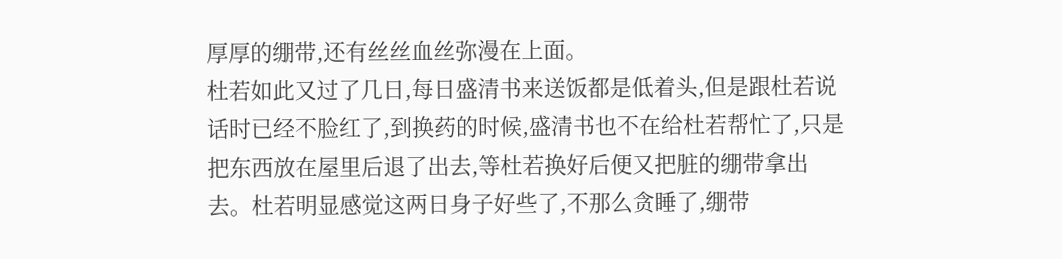厚厚的绷带,还有丝丝血丝弥漫在上面。
杜若如此又过了几日,每日盛清书来送饭都是低着头,但是跟杜若说话时已经不脸红了,到换药的时候,盛清书也不在给杜若帮忙了,只是把东西放在屋里后退了出去,等杜若换好后便又把脏的绷带拿出去。杜若明显感觉这两日身子好些了,不那么贪睡了,绷带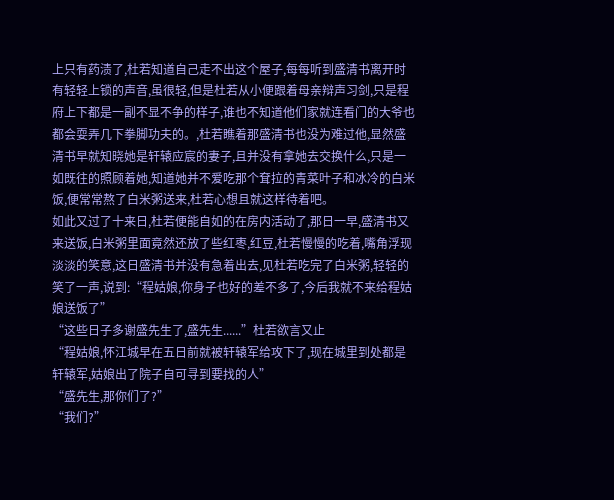上只有药渍了,杜若知道自己走不出这个屋子,每每听到盛清书离开时有轻轻上锁的声音,虽很轻,但是杜若从小便跟着母亲辩声习剑,只是程府上下都是一副不显不争的样子,谁也不知道他们家就连看门的大爷也都会耍弄几下拳脚功夫的。,杜若瞧着那盛清书也没为难过他,显然盛清书早就知晓她是轩辕应宸的妻子,且并没有拿她去交换什么,只是一如既往的照顾着她,知道她并不爱吃那个耷拉的青菜叶子和冰冷的白米饭,便常常熬了白米粥送来,杜若心想且就这样待着吧。
如此又过了十来日,杜若便能自如的在房内活动了,那日一早,盛清书又来送饭,白米粥里面竟然还放了些红枣,红豆,杜若慢慢的吃着,嘴角浮现淡淡的笑意,这日盛清书并没有急着出去,见杜若吃完了白米粥,轻轻的笑了一声,说到:“程姑娘,你身子也好的差不多了,今后我就不来给程姑娘送饭了”
“这些日子多谢盛先生了,盛先生......”杜若欲言又止
“程姑娘,怀江城早在五日前就被轩辕军给攻下了,现在城里到处都是轩辕军,姑娘出了院子自可寻到要找的人”
“盛先生,那你们了?”
“我们?”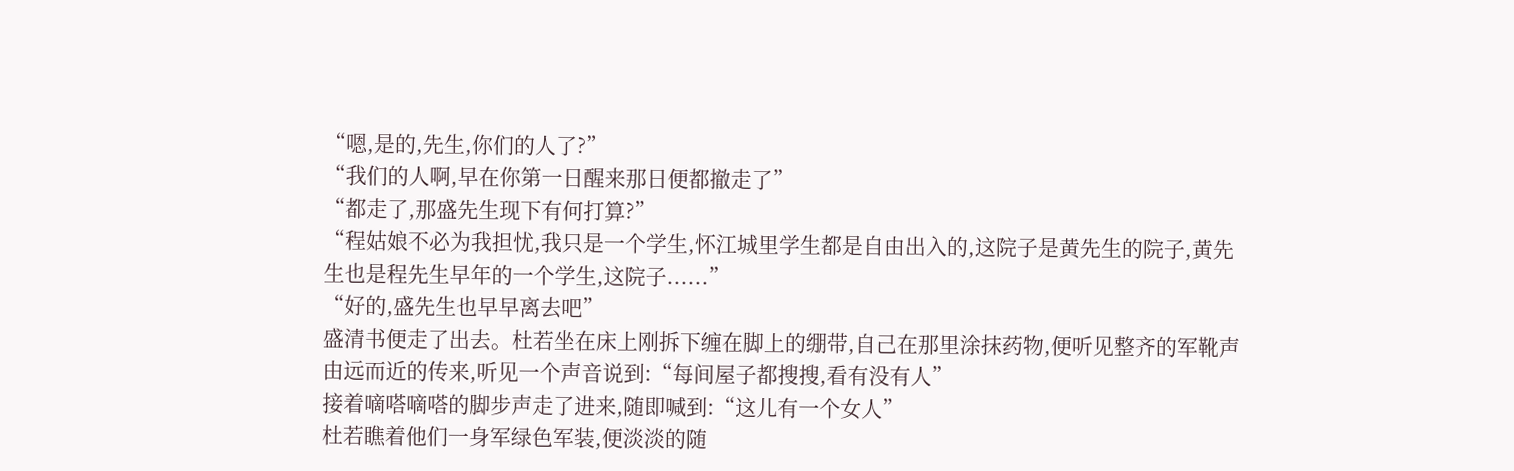“嗯,是的,先生,你们的人了?”
“我们的人啊,早在你第一日醒来那日便都撤走了”
“都走了,那盛先生现下有何打算?”
“程姑娘不必为我担忧,我只是一个学生,怀江城里学生都是自由出入的,这院子是黄先生的院子,黄先生也是程先生早年的一个学生,这院子......”
“好的,盛先生也早早离去吧”
盛清书便走了出去。杜若坐在床上刚拆下缠在脚上的绷带,自己在那里涂抹药物,便听见整齐的军靴声由远而近的传来,听见一个声音说到:“每间屋子都搜搜,看有没有人”
接着嘀嗒嘀嗒的脚步声走了进来,随即喊到:“这儿有一个女人”
杜若瞧着他们一身军绿色军装,便淡淡的随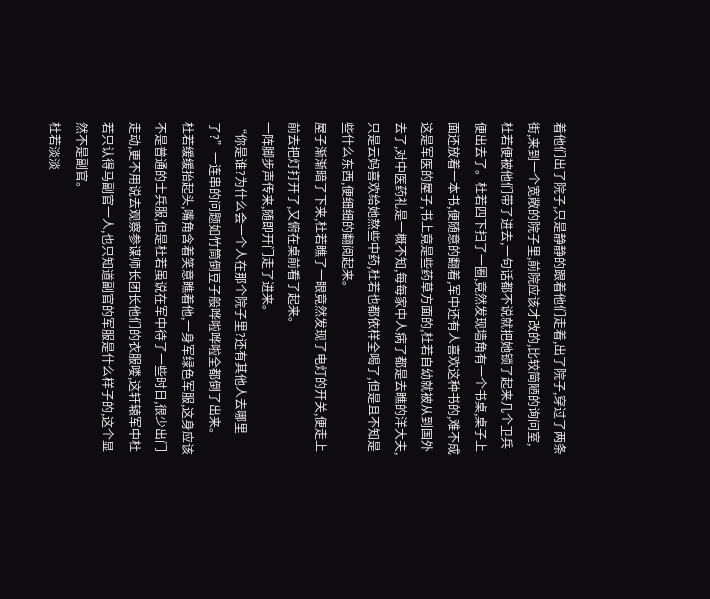着他们出了院子,只是静静的跟着他们走着,出了院子,穿过了两条街,来到一个宽敞的院子里,前院应该才改的,比较简陋的询问室,杜若便被他们带了进去,一句话都不说就把她锁了起来几个卫兵便出去了。杜若四下扫了一圈,竟然发现墙角有一个书桌,桌子上面还放着一本书,便随意的翻着,军中还有人喜欢这种书的,难不成这是军医的屋子,书上竟是些药草方面的,杜若自幼就被从到国外去了,对中医药礼是一概不知,每每家中人病了都是去瞧的洋大夫,只是云妈喜欢给她熬些中药,杜若也都依样全喝了,但是且不知是些什么东西,便细细的翻阅起来。
屋子渐渐暗了下来,杜若瞧了一眼竟然发现了电灯的开关,便走上前去把灯打开了,又俯在桌前看了起来。
一阵脚步声传来,随即开门走了进来。
“你是谁?为什么会一个人在那个院子里?还有其他人去哪里了?”一连串的问题如竹筒倒豆子般哗啦哗啦全都倒了出来。
杜若缓缓抬起头,嘴角含着笑意瞧着他,一身军绿色军服,这身应该不是普通的士兵服,但是杜若虽说在军中待了一些时日,很少出门走动,更不用说去观察参谋师长团长他们的衣服喽,这轩辕军中杜若只认得马副官一人,也只知道副官的军服是什么样子的,这个显然不是副官。
杜若淡淡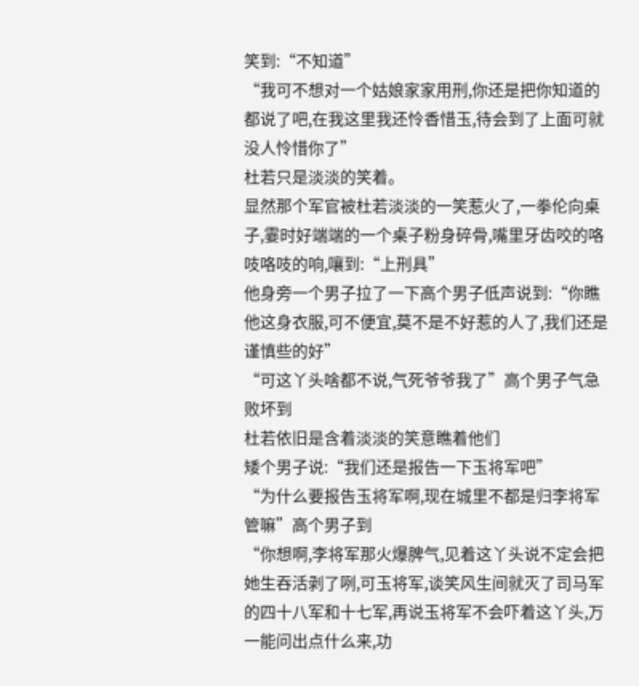笑到:“不知道”
“我可不想对一个姑娘家家用刑,你还是把你知道的都说了吧,在我这里我还怜香惜玉,待会到了上面可就没人怜惜你了”
杜若只是淡淡的笑着。
显然那个军官被杜若淡淡的一笑惹火了,一拳伦向桌子,霎时好端端的一个桌子粉身碎骨,嘴里牙齿咬的咯吱咯吱的响,嚷到:“上刑具”
他身旁一个男子拉了一下高个男子低声说到:“你瞧他这身衣服,可不便宜,莫不是不好惹的人了,我们还是谨慎些的好”
“可这丫头啥都不说,气死爷爷我了”高个男子气急败坏到
杜若依旧是含着淡淡的笑意瞧着他们
矮个男子说:“我们还是报告一下玉将军吧”
“为什么要报告玉将军啊,现在城里不都是归李将军管嘛”高个男子到
“你想啊,李将军那火爆脾气,见着这丫头说不定会把她生吞活剥了咧,可玉将军,谈笑风生间就灭了司马军的四十八军和十七军,再说玉将军不会吓着这丫头,万一能问出点什么来,功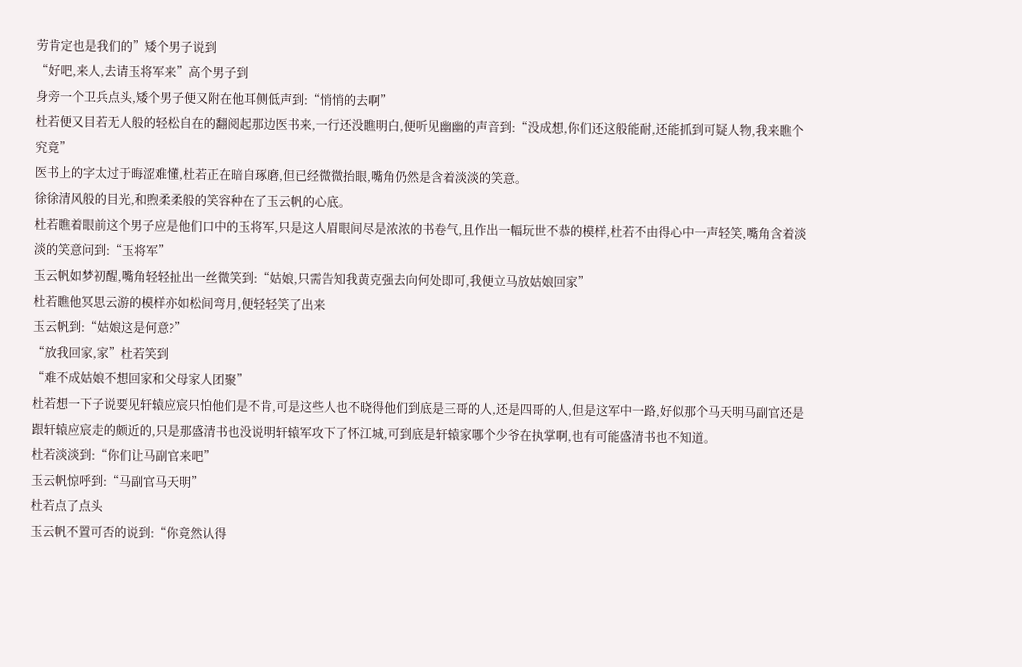劳肯定也是我们的”矮个男子说到
“好吧,来人,去请玉将军来”高个男子到
身旁一个卫兵点头,矮个男子便又附在他耳侧低声到:“悄悄的去啊”
杜若便又目若无人般的轻松自在的翻阅起那边医书来,一行还没瞧明白,便听见幽幽的声音到:“没成想,你们还这般能耐,还能抓到可疑人物,我来瞧个究竟”
医书上的字太过于晦涩难懂,杜若正在暗自琢磨,但已经微微抬眼,嘴角仍然是含着淡淡的笑意。
徐徐清风般的目光,和煦柔柔般的笑容种在了玉云帆的心底。
杜若瞧着眼前这个男子应是他们口中的玉将军,只是这人眉眼间尽是浓浓的书卷气,且作出一幅玩世不恭的模样,杜若不由得心中一声轻笑,嘴角含着淡淡的笑意问到:“玉将军”
玉云帆如梦初醒,嘴角轻轻扯出一丝微笑到:“姑娘,只需告知我黄克强去向何处即可,我便立马放姑娘回家”
杜若瞧他冥思云游的模样亦如松间弯月,便轻轻笑了出来
玉云帆到:“姑娘这是何意?”
“放我回家,家”杜若笑到
“难不成姑娘不想回家和父母家人团聚”
杜若想一下子说要见轩辕应宸只怕他们是不肯,可是这些人也不晓得他们到底是三哥的人,还是四哥的人,但是这军中一路,好似那个马天明马副官还是跟轩辕应宸走的颇近的,只是那盛清书也没说明轩辕军攻下了怀江城,可到底是轩辕家哪个少爷在执掌啊,也有可能盛清书也不知道。
杜若淡淡到:“你们让马副官来吧”
玉云帆惊呼到:“马副官马天明”
杜若点了点头
玉云帆不置可否的说到:“你竟然认得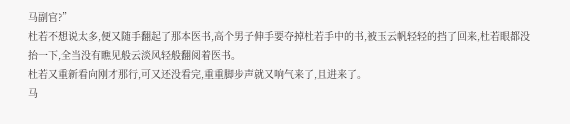马副官?”
杜若不想说太多,便又随手翻起了那本医书,高个男子伸手要夺掉杜若手中的书,被玉云帆轻轻的挡了回来,杜若眼都没抬一下,全当没有瞧见般云淡风轻般翻阅着医书。
杜若又重新看向刚才那行,可又还没看完,重重脚步声就又响气来了,且进来了。
马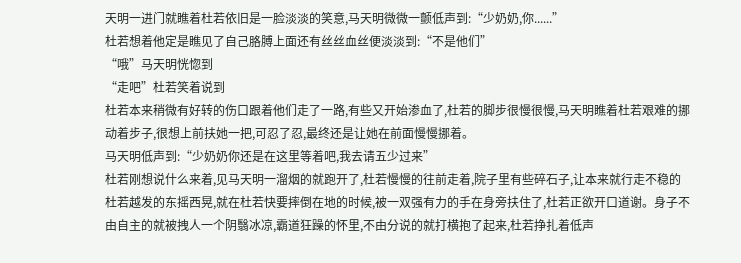天明一进门就瞧着杜若依旧是一脸淡淡的笑意,马天明微微一颤低声到:“少奶奶,你......”
杜若想着他定是瞧见了自己胳膊上面还有丝丝血丝便淡淡到:“不是他们”
“哦”马天明恍惚到
“走吧”杜若笑着说到
杜若本来稍微有好转的伤口跟着他们走了一路,有些又开始渗血了,杜若的脚步很慢很慢,马天明瞧着杜若艰难的挪动着步子,很想上前扶她一把,可忍了忍,最终还是让她在前面慢慢挪着。
马天明低声到:“少奶奶你还是在这里等着吧,我去请五少过来”
杜若刚想说什么来着,见马天明一溜烟的就跑开了,杜若慢慢的往前走着,院子里有些碎石子,让本来就行走不稳的杜若越发的东摇西晃,就在杜若快要摔倒在地的时候,被一双强有力的手在身旁扶住了,杜若正欲开口道谢。身子不由自主的就被拽人一个阴翳冰凉,霸道狂躁的怀里,不由分说的就打横抱了起来,杜若挣扎着低声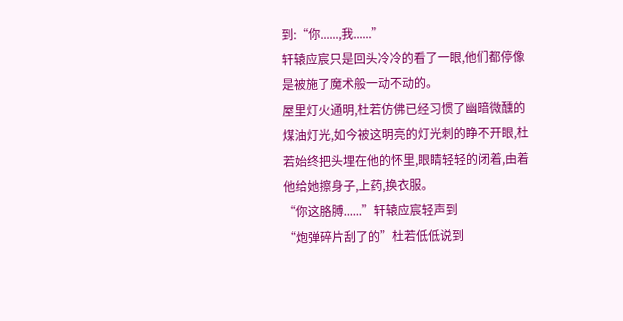到:“你......,我......”
轩辕应宸只是回头冷冷的看了一眼,他们都停像是被施了魔术般一动不动的。
屋里灯火通明,杜若仿佛已经习惯了幽暗微醺的煤油灯光,如今被这明亮的灯光刺的睁不开眼,杜若始终把头埋在他的怀里,眼睛轻轻的闭着,由着他给她擦身子,上药,换衣服。
“你这胳膊......”轩辕应宸轻声到
“炮弹碎片刮了的”杜若低低说到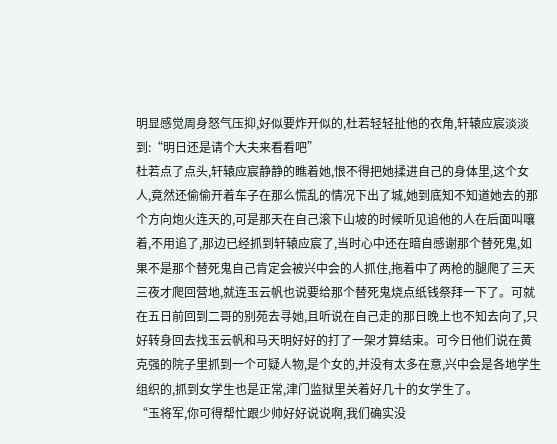明显感觉周身怒气压抑,好似要炸开似的,杜若轻轻扯他的衣角,轩辕应宸淡淡到:“明日还是请个大夫来看看吧”
杜若点了点头,轩辕应宸静静的瞧着她,恨不得把她揉进自己的身体里,这个女人,竟然还偷偷开着车子在那么慌乱的情况下出了城,她到底知不知道她去的那个方向炮火连天的,可是那天在自己滚下山坡的时候听见追他的人在后面叫嚷着,不用追了,那边已经抓到轩辕应宸了,当时心中还在暗自感谢那个替死鬼,如果不是那个替死鬼自己肯定会被兴中会的人抓住,拖着中了两枪的腿爬了三天三夜才爬回营地,就连玉云帆也说要给那个替死鬼烧点纸钱祭拜一下了。可就在五日前回到二哥的别苑去寻她,且听说在自己走的那日晚上也不知去向了,只好转身回去找玉云帆和马天明好好的打了一架才算结束。可今日他们说在黄克强的院子里抓到一个可疑人物,是个女的,并没有太多在意,兴中会是各地学生组织的,抓到女学生也是正常,津门监狱里关着好几十的女学生了。
“玉将军,你可得帮忙跟少帅好好说说啊,我们确实没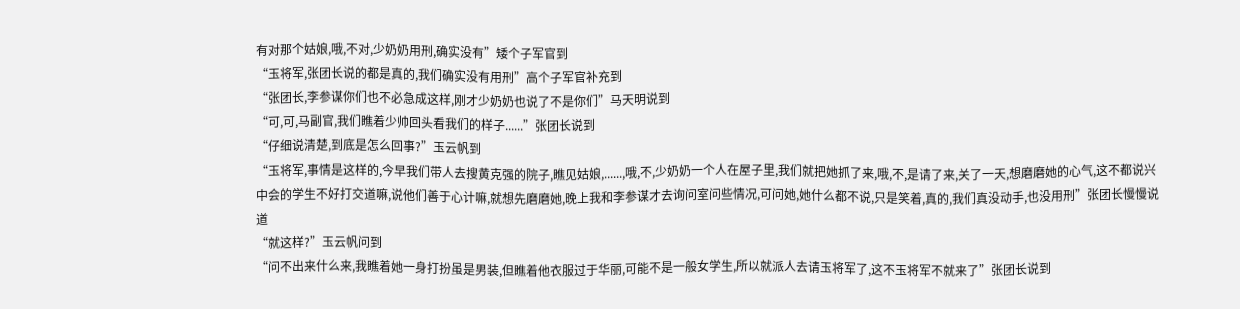有对那个姑娘,哦,不对,少奶奶用刑,确实没有”矮个子军官到
“玉将军,张团长说的都是真的,我们确实没有用刑”高个子军官补充到
“张团长,李参谋你们也不必急成这样,刚才少奶奶也说了不是你们”马天明说到
“可,可,马副官,我们瞧着少帅回头看我们的样子......”张团长说到
“仔细说清楚,到底是怎么回事?”玉云帆到
“玉将军,事情是这样的,今早我们带人去搜黄克强的院子,瞧见姑娘,......,哦,不,少奶奶一个人在屋子里,我们就把她抓了来,哦,不,是请了来,关了一天,想磨磨她的心气,这不都说兴中会的学生不好打交道嘛,说他们善于心计嘛,就想先磨磨她,晚上我和李参谋才去询问室问些情况,可问她,她什么都不说,只是笑着,真的,我们真没动手,也没用刑”张团长慢慢说道
“就这样?”玉云帆问到
“问不出来什么来,我瞧着她一身打扮虽是男装,但瞧着他衣服过于华丽,可能不是一般女学生,所以就派人去请玉将军了,这不玉将军不就来了”张团长说到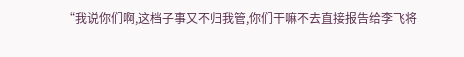“我说你们啊,这档子事又不归我管,你们干嘛不去直接报告给李飞将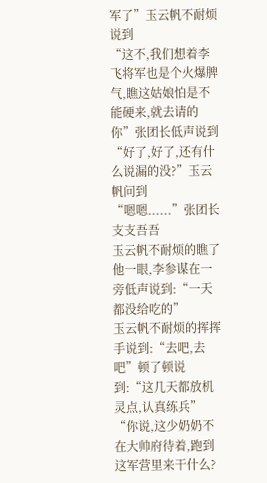军了”玉云帆不耐烦说到
“这不,我们想着李飞将军也是个火爆脾气,瞧这姑娘怕是不能硬来,就去请的你”张团长低声说到
“好了,好了,还有什么说漏的没?”玉云帆问到
“嗯嗯......”张团长支支吾吾
玉云帆不耐烦的瞧了他一眼,李参谋在一旁低声说到:“一天都没给吃的”
玉云帆不耐烦的挥挥手说到:“去吧,去吧”顿了顿说到:“这几天都放机灵点,认真练兵”
“你说,这少奶奶不在大帅府待着,跑到这军营里来干什么?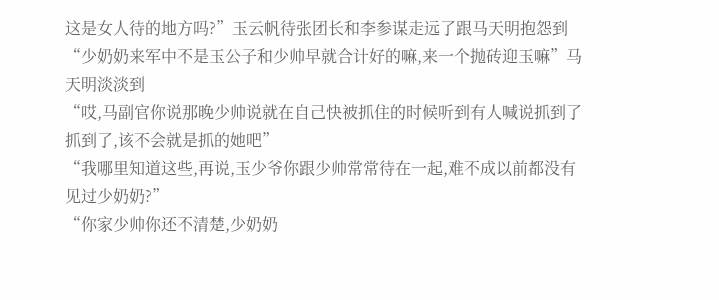这是女人待的地方吗?”玉云帆待张团长和李参谋走远了跟马天明抱怨到
“少奶奶来军中不是玉公子和少帅早就合计好的嘛,来一个抛砖迎玉嘛”马天明淡淡到
“哎,马副官你说那晚少帅说就在自己快被抓住的时候听到有人喊说抓到了抓到了,该不会就是抓的她吧”
“我哪里知道这些,再说,玉少爷你跟少帅常常待在一起,难不成以前都没有见过少奶奶?”
“你家少帅你还不清楚,少奶奶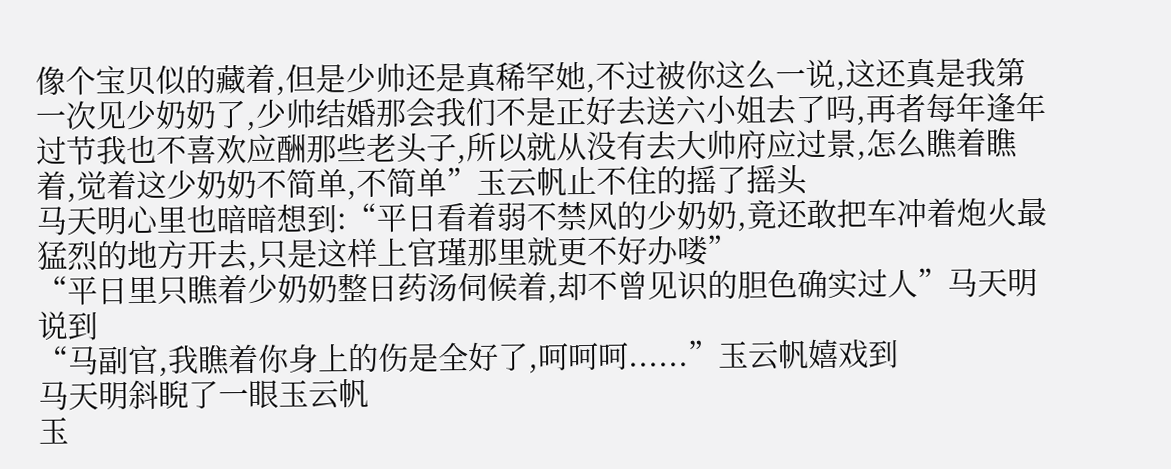像个宝贝似的藏着,但是少帅还是真稀罕她,不过被你这么一说,这还真是我第一次见少奶奶了,少帅结婚那会我们不是正好去送六小姐去了吗,再者每年逢年过节我也不喜欢应酬那些老头子,所以就从没有去大帅府应过景,怎么瞧着瞧着,觉着这少奶奶不简单,不简单”玉云帆止不住的摇了摇头
马天明心里也暗暗想到:“平日看着弱不禁风的少奶奶,竟还敢把车冲着炮火最猛烈的地方开去,只是这样上官瑾那里就更不好办喽”
“平日里只瞧着少奶奶整日药汤伺候着,却不曾见识的胆色确实过人”马天明说到
“马副官,我瞧着你身上的伤是全好了,呵呵呵......”玉云帆嬉戏到
马天明斜睨了一眼玉云帆
玉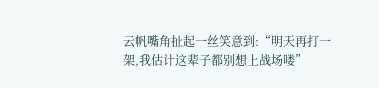云帆嘴角扯起一丝笑意到:“明天再打一架,我估计这辈子都别想上战场喽”